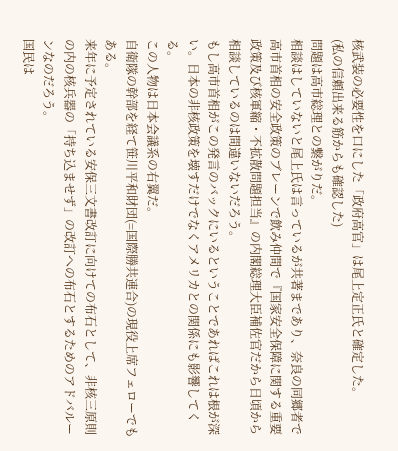核武装の必要性を口にした「政府高官」は尾上定正氏と確定した。
(私の信頼出来る筋からも確認した)
問題は高市総理との繋がりだ。
相談はしていないと尾上氏は言っているが共著まであり、奈良の同郷者で高市首相の安全政策のブレーンで飲み仲間で『国家安全保障に関する重要政策及び核軍縮・不拡散問題担当』の内閣総理大臣補佐官だから日頃から相談しているのは間違いないだろう。
もし高市首相がこの発言のバックにいるということであればこれは根が深い。日本の非核政策を壊すだけでなくアメリカとの関係にも影響してくる。
この人物は日本会議系の右翼だ。
自衛隊の幹部を経て笹川平和財団(=国際勝共連合)の現役上席フェローでもある。
来年に予定されている安保三文書改訂に向けての布石として、非核三原則の内の核兵器の「持ち込ませず」の改訂への布石とするためのアドバルーンなのだろう。
国民は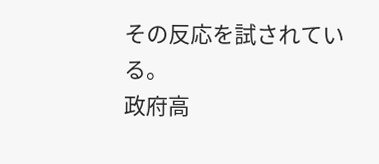その反応を試されている。
政府高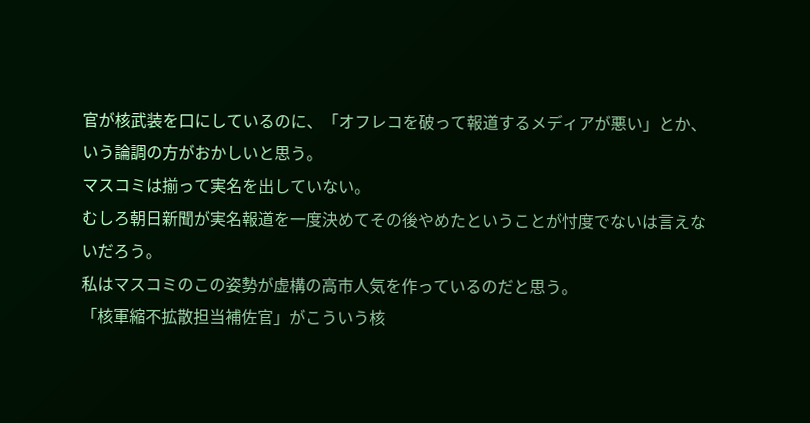官が核武装を口にしているのに、「オフレコを破って報道するメディアが悪い」とか、いう論調の方がおかしいと思う。
マスコミは揃って実名を出していない。
むしろ朝日新聞が実名報道を一度決めてその後やめたということが忖度でないは言えないだろう。
私はマスコミのこの姿勢が虚構の高市人気を作っているのだと思う。
「核軍縮不拡散担当補佐官」がこういう核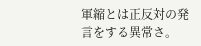軍縮とは正反対の発言をする異常さ。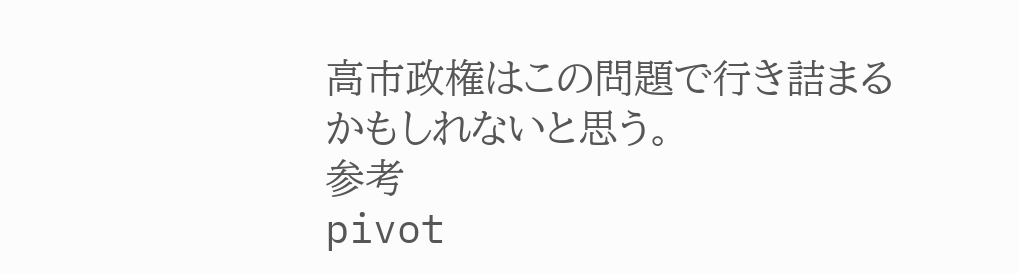高市政権はこの問題で行き詰まるかもしれないと思う。
参考
pivot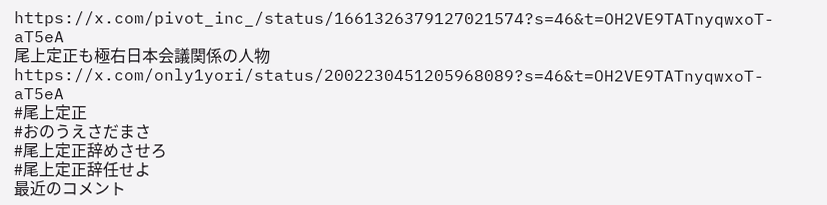https://x.com/pivot_inc_/status/1661326379127021574?s=46&t=OH2VE9TATnyqwxoT-aT5eA
尾上定正も極右日本会議関係の人物https://x.com/only1yori/status/2002230451205968089?s=46&t=OH2VE9TATnyqwxoT-aT5eA
#尾上定正
#おのうえさだまさ
#尾上定正辞めさせろ
#尾上定正辞任せよ
最近のコメント